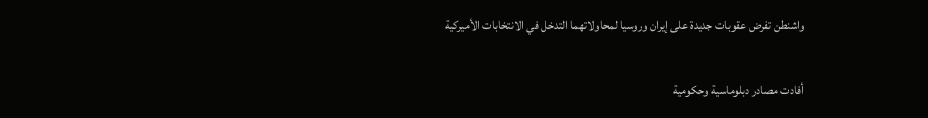واشنطن تفرض عقوبات جديدة على إيران وروسيا لمحاولاتهما التدخل في الانتخابات الأميركية

أفادت مصادر دبلوماسية وحكومية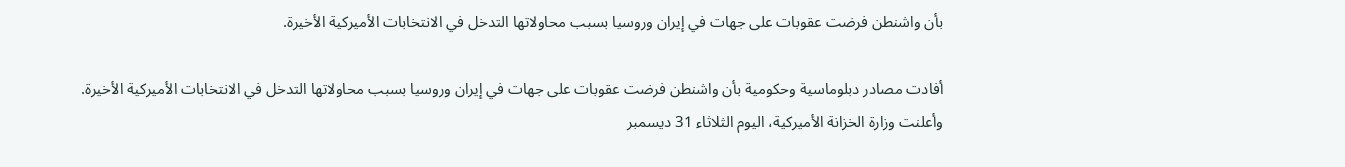بأن واشنطن فرضت عقوبات على جهات في إيران وروسيا بسبب محاولاتها التدخل في الانتخابات الأميركية الأخيرة.

أفادت مصادر دبلوماسية وحكومية بأن واشنطن فرضت عقوبات على جهات في إيران وروسيا بسبب محاولاتها التدخل في الانتخابات الأميركية الأخيرة.
وأعلنت وزارة الخزانة الأميركية، اليوم الثلاثاء 31 ديسمبر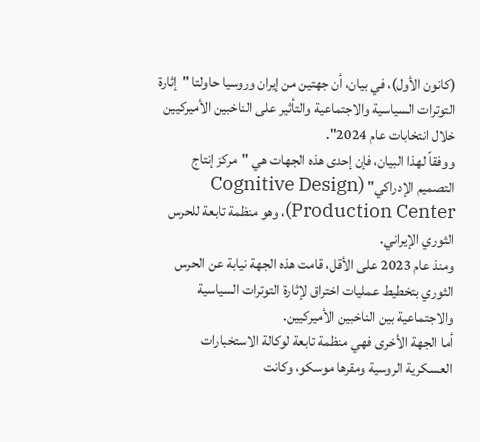(كانون الأول)، في بيان، أن جهتين من إيران وروسيا حاولتا "إثارة التوترات السياسية والاجتماعية والتأثير على الناخبين الأميركيين خلال انتخابات عام 2024".
ووفقاً لهذا البيان، فإن إحدى هذه الجهات هي "مركز إنتاج التصميم الإدراكي" (Cognitive Design Production Center)، وهو منظمة تابعة للحرس الثوري الإيراني.
ومنذ عام 2023 على الأقل، قامت هذه الجهة نيابة عن الحرس الثوري بتخطيط عمليات اختراق لإثارة التوترات السياسية والاجتماعية بين الناخبين الأميركيين.
أما الجهة الأخرى فهي منظمة تابعة لوكالة الاستخبارات العسكرية الروسية ومقرها موسكو، وكانت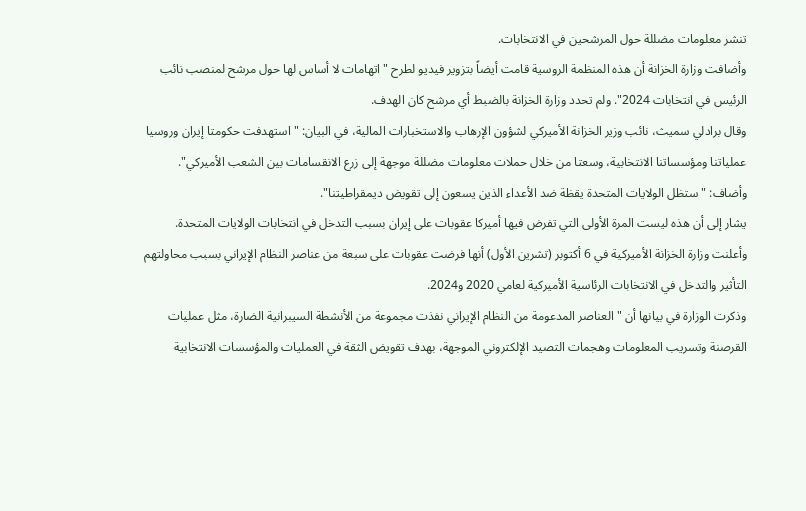تنشر معلومات مضللة حول المرشحين في الانتخابات.
وأضافت وزارة الخزانة أن هذه المنظمة الروسية قامت أيضاً بتزوير فيديو لطرح "اتهامات لا أساس لها حول مرشح لمنصب نائب الرئيس في انتخابات 2024". ولم تحدد وزارة الخزانة بالضبط أي مرشح كان الهدف.
وقال برادلي سميث، نائب وزير الخزانة الأميركي لشؤون الإرهاب والاستخبارات المالية، في البيان: "استهدفت حكومتا إيران وروسيا عملياتنا ومؤسساتنا الانتخابية، وسعتا من خلال حملات معلومات مضللة موجهة إلى زرع الانقسامات بين الشعب الأميركي".
وأضاف: "ستظل الولايات المتحدة يقظة ضد الأعداء الذين يسعون إلى تقويض ديمقراطيتنا".
يشار إلى أن هذه ليست المرة الأولى التي تفرض فيها أميركا عقوبات على إيران بسبب التدخل في انتخابات الولايات المتحدة.
وأعلنت وزارة الخزانة الأميركية في 6 أكتوبر (تشرين الأول) أنها فرضت عقوبات على سبعة من عناصر النظام الإيراني بسبب محاولتهم التأثير والتدخل في الانتخابات الرئاسية الأميركية لعامي 2020 و2024.
وذكرت الوزارة في بيانها أن "العناصر المدعومة من النظام الإيراني نفذت مجموعة من الأنشطة السيبرانية الضارة، مثل عمليات القرصنة وتسريب المعلومات وهجمات التصيد الإلكتروني الموجهة، بهدف تقويض الثقة في العمليات والمؤسسات الانتخابية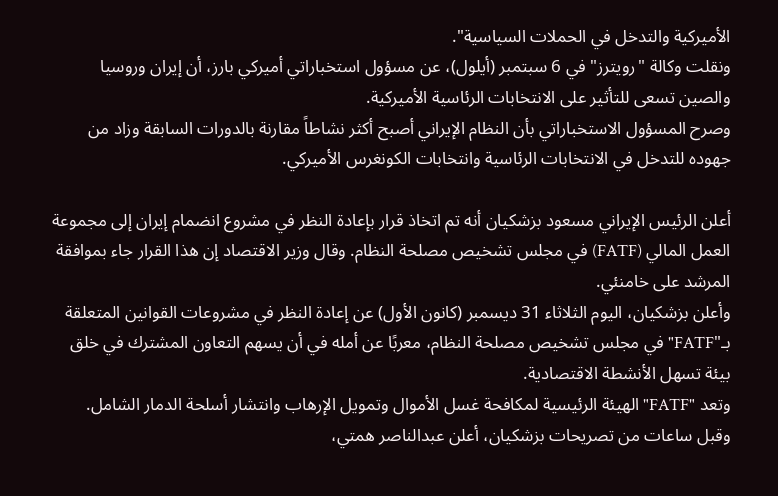الأميركية والتدخل في الحملات السياسية".
ونقلت وكالة "رويترز" في 6 سبتمبر (أيلول)، عن مسؤول استخباراتي أميركي بارز، أن إيران وروسيا والصين تسعى للتأثير على الانتخابات الرئاسية الأميركية.
وصرح المسؤول الاستخباراتي بأن النظام الإيراني أصبح أكثر نشاطاً مقارنة بالدورات السابقة وزاد من جهوده للتدخل في الانتخابات الرئاسية وانتخابات الكونغرس الأميركي.

أعلن الرئيس الإيراني مسعود بزشكیان أنه تم اتخاذ قرار بإعادة النظر في مشروع انضمام إيران إلى مجموعة العمل المالي (FATF) في مجلس تشخيص مصلحة النظام. وقال وزير الاقتصاد إن هذا القرار جاء بموافقة المرشد على خامنئي.
وأعلن بزشكیان، اليوم الثلاثاء 31 ديسمبر (كانون الأول) عن إعادة النظر في مشروعات القوانين المتعلقة بـ"FATF" في مجلس تشخيص مصلحة النظام، معربًا عن أمله في أن يسهم التعاون المشترك في خلق بيئة تسهل الأنشطة الاقتصادية.
وتعد "FATF" الهيئة الرئيسية لمكافحة غسل الأموال وتمويل الإرهاب وانتشار أسلحة الدمار الشامل.
وقبل ساعات من تصريحات بزشكیان، أعلن عبدالناصر همتي،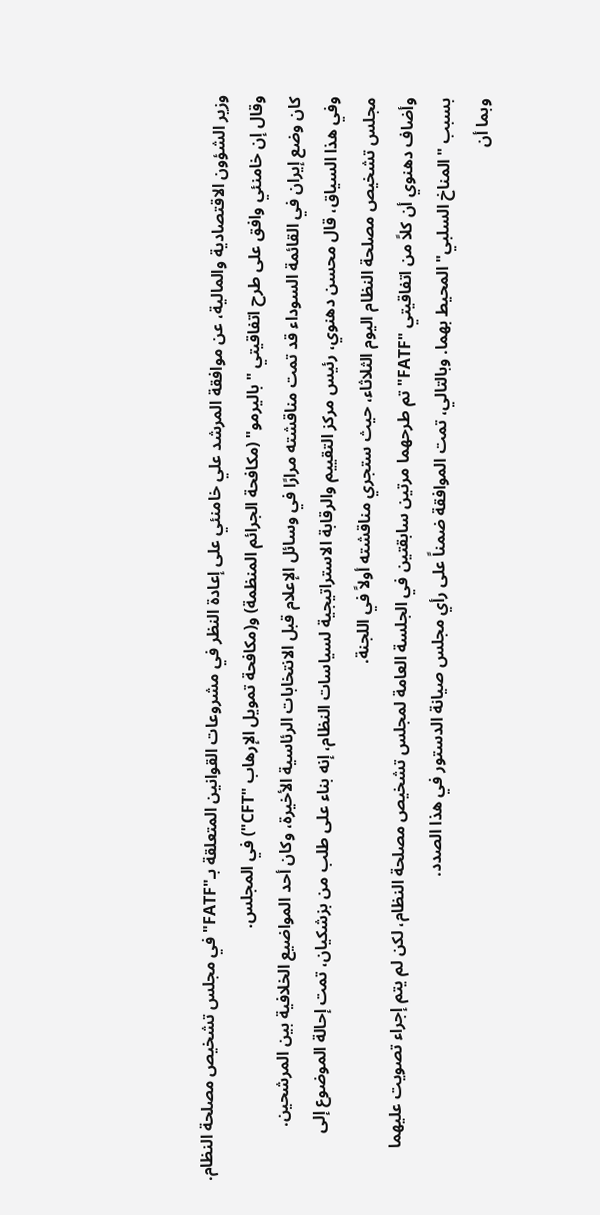وزير الشؤون الاقتصادية والمالية، عن موافقة المرشد علي خامنئي على إعادة النظر في مشروعات القوانين المتعلقة بـ"FATF" في مجلس تشخيص مصلحة النظام.
وقال إن خامنئي وافق على طرح اتفاقيتي "باليرمو" (مكافحة الجرائم المنظمة) و(مكافحة تمويل الإرهاب "CFT") في المجلس.
كان وضع إيران في القائمة السوداء قد تمت مناقشته مرارًا في وسائل الإعلام قبل الانتخابات الرئاسية الأخيرة، وكان أحد المواضيع الخلافية بين المرشحين.
وفي هذا السياق، قال محسن دهنوي، رئيس مركز التقييم والرقابة الاستراتيجية لسياسات النظام، إنه بناء على طلب من بزشكیان، تمت إحالة الموضوع إلى مجلس تشخيص مصلحة النظام اليوم الثلاثاء، حيث ستجري مناقشته أولاً في اللجنة.
وأضاف دهنوي أن كلاً من اتفاقيتي "FATF" تم طرحهما مرتين سابقتين في الجلسة العامة لمجلس تشخيص مصلحة النظام، لكن لم يتم إجراء تصويت عليهما بسبب "المناخ السلبي" المحيط بهما. وبالتالي، تمت الموافقة ضمناً على رأي مجلس صيانة الدستور في هذا الصدد.
وبما أن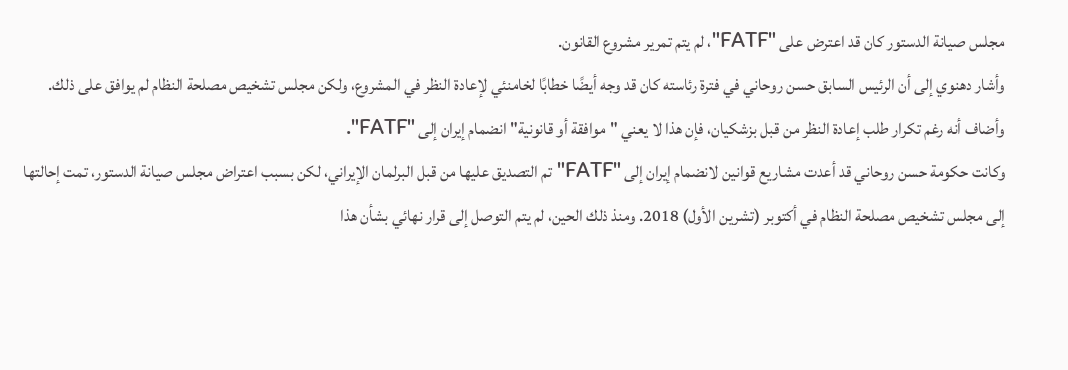مجلس صيانة الدستور كان قد اعترض على "FATF"، لم يتم تمرير مشروع القانون.
وأشار دهنوي إلى أن الرئيس السابق حسن روحاني في فترة رئاسته كان قد وجه أيضًا خطابًا لخامنئي لإعادة النظر في المشروع، ولكن مجلس تشخيص مصلحة النظام لم يوافق على ذلك.
وأضاف أنه رغم تكرار طلب إعادة النظر من قبل بزشكیان، فإن هذا لا يعني "موافقة أو قانونية" انضمام إيران إلى "FATF".
وكانت حكومة حسن روحاني قد أعدت مشاريع قوانين لانضمام إيران إلى "FATF" تم التصديق عليها من قبل البرلمان الإيراني، لكن بسبب اعتراض مجلس صيانة الدستور، تمت إحالتها إلى مجلس تشخيص مصلحة النظام في أكتوبر (تشرين الأول) 2018. ومنذ ذلك الحين، لم يتم التوصل إلى قرار نهائي بشأن هذا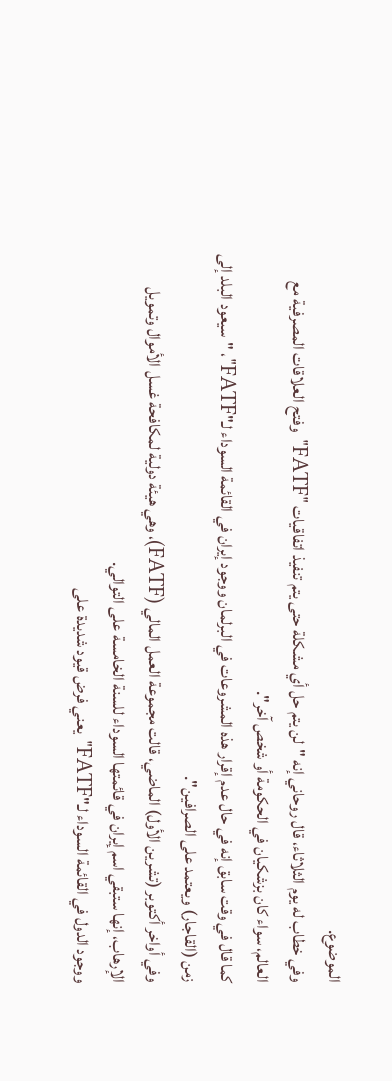الموضوع.
وفي خطاب له يوم الثلاثاء، قال روحاني إنه "لن يتم حل أي مشكلة حتى يتم تنفيذ اتفاقيات "FATF" وفتح العلاقات المصرفية مع العالم، سواء كان بزشکیان في الحكومة أو شخص آخر".
كما قال في وقت سابق إنه في حال عدم إقرار هذه المشروعات في البرلمان ووجود إيران في القائمة السوداء لـ"FATF"، "سيعود البلد إلى زمن (القاجار) ويعتمد على الصرافين".
وفي أواخر أكتوبر (تشرين الأول) الماضي، قالت مجموعة العمل المالي (FATF)، وهي هيئة دولية لمكافحة غسل الأموال وتمويل الإرهاب، إنها ستبقي اسم إيران في قائمتها السوداء للسنة الخامسة على التوالي.
ووجود الدول في القائمة السوداء لـ"FATF" يعني فرض قيود شديدة على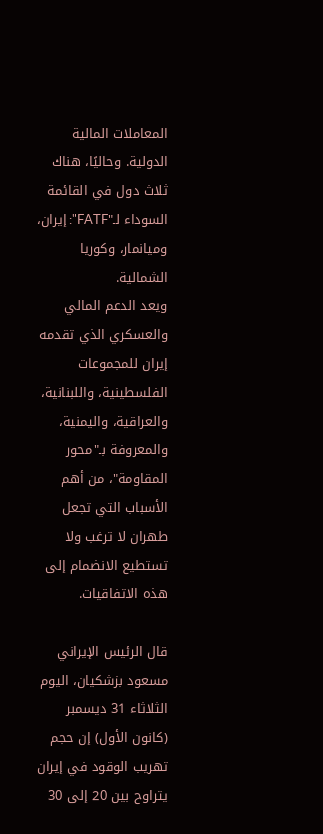المعاملات المالية الدولية. وحاليًا، هناك ثلاث دول في القائمة السوداء لـ"FATF": إيران، وميانمار، وكوريا الشمالية.
ويعد الدعم المالي والعسكري الذي تقدمه إيران للمجموعات الفلسطينية، واللبنانية، والعراقية، واليمنية، والمعروفة بـ"محور المقاومة"، من أهم الأسباب التي تجعل طهران لا ترغب ولا تستطيع الانضمام إلى هذه الاتفاقيات.

قال الرئيس الإيراني مسعود بزشكیان، اليوم الثلاثاء 31 ديسمبر (كانون الأول) إن حجم تهريب الوقود في إيران يتراوح بين 20 إلى 30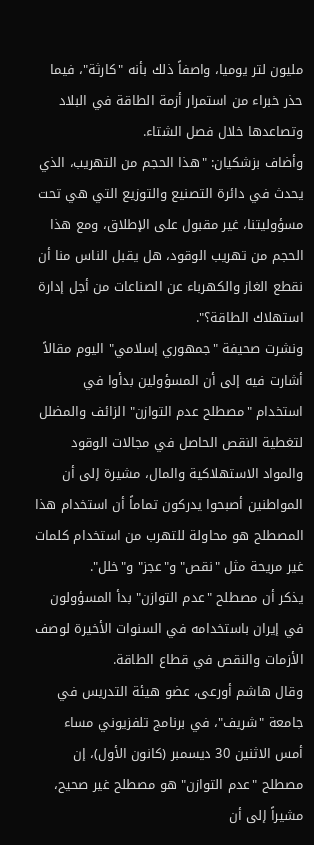مليون لتر يوميا، واصفاً ذلك بأنه "كارثة"، فيما حذر خبراء من استمرار أزمة الطاقة في البلاد وتصاعدها خلال فصل الشتاء.
وأضاف بزشكيان: "هذا الحجم من التهريب، الذي يحدث في دائرة التصنيع والتوزيع التي هي تحت مسؤوليتنا، غير مقبول على الإطلاق، ومع هذا الحجم من تهريب الوقود، هل يقبل الناس منا أن نقطع الغاز والكهرباء عن الصناعات من أجل إدارة استهلاك الطاقة؟".
ونشرت صحيفة "جمهوري إسلامي" اليوم مقالاً أشارت فيه إلى أن المسؤولين بدأوا في استخدام "مصطلح عدم التوازن" الزائف والمضلل لتغطية النقص الحاصل في مجالات الوقود والمواد الاستهلاكية والمال، مشيرة إلى أن المواطنين أصبحوا يدركون تماماً أن استخدام هذا المصطلح هو محاولة للتهرب من استخدام كلمات غير مريحة مثل "نقص" و"عجز" و"خلل".
يذكر أن مصطلح "عدم التوازن" بدأ المسؤولون في إيران باستخدامه في السنوات الأخيرة لوصف الأزمات والنقص في قطاع الطاقة.
وقال هاشم أورعی، عضو هيئة التدريس في جامعة "شريف"، في برنامج تلفزيوني مساء أمس الاثنين 30 ديسمبر (كانون الأول)، إن مصطلح "عدم التوازن" هو مصطلح غير صحيح، مشيراً إلى أن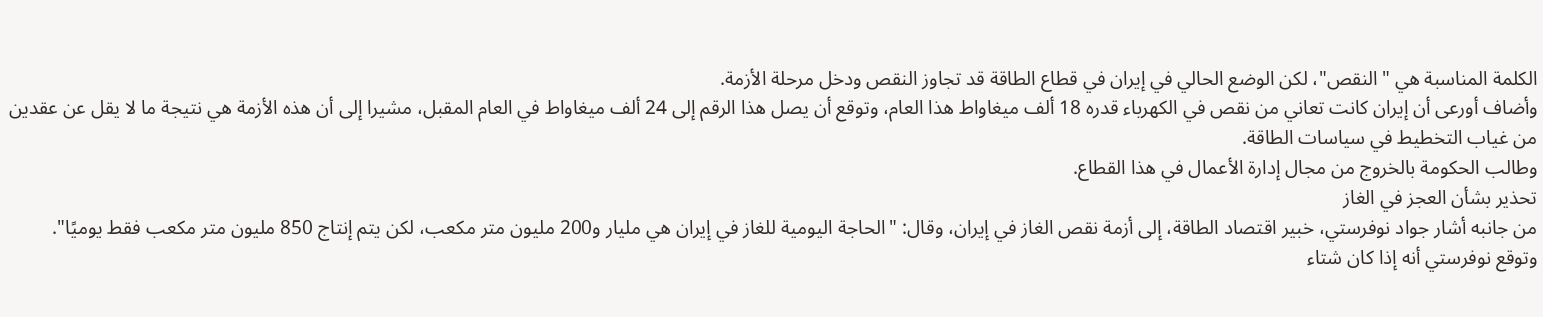الكلمة المناسبة هي "النقص"، لكن الوضع الحالي في إيران في قطاع الطاقة قد تجاوز النقص ودخل مرحلة الأزمة.
وأضاف أورعی أن إيران كانت تعاني من نقص في الكهرباء قدره 18 ألف ميغاواط هذا العام، وتوقع أن يصل هذا الرقم إلى 24 ألف ميغاواط في العام المقبل، مشيرا إلى أن هذه الأزمة هي نتيجة ما لا يقل عن عقدين من غياب التخطيط في سياسات الطاقة.
وطالب الحكومة بالخروج من مجال إدارة الأعمال في هذا القطاع.
تحذير بشأن العجز في الغاز
من جانبه أشار جواد نوفرستي، خبير اقتصاد الطاقة، إلى أزمة نقص الغاز في إيران، وقال: "الحاجة اليومية للغاز في إيران هي مليار و200 مليون متر مكعب، لكن يتم إنتاج 850 مليون متر مكعب فقط يوميًا".
وتوقع نوفرستي أنه إذا كان شتاء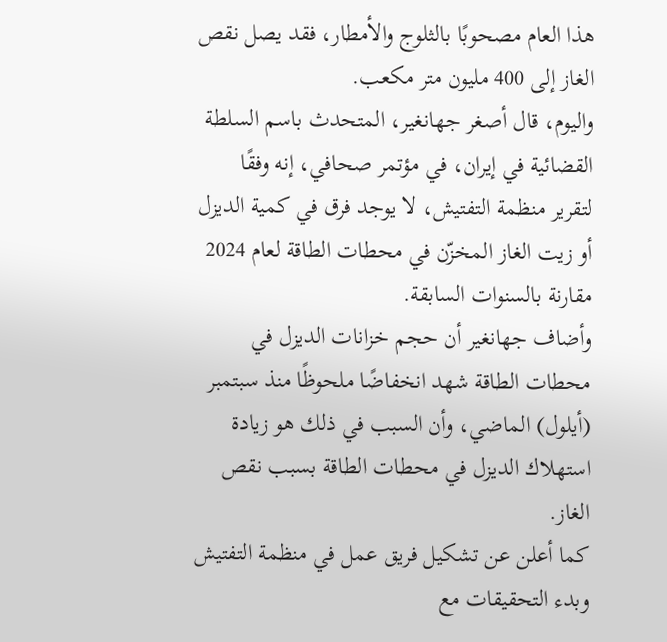هذا العام مصحوبًا بالثلوج والأمطار، فقد يصل نقص الغاز إلى 400 مليون متر مكعب.
واليوم، قال أصغر جهانغير، المتحدث باسم السلطة القضائية في إيران، في مؤتمر صحافي، إنه وفقًا لتقرير منظمة التفتيش، لا يوجد فرق في كمية الديزل أو زيت الغاز المخزّن في محطات الطاقة لعام 2024 مقارنة بالسنوات السابقة.
وأضاف جهانغير أن حجم خزانات الديزل في محطات الطاقة شهد انخفاضًا ملحوظًا منذ سبتمبر (أيلول) الماضي، وأن السبب في ذلك هو زيادة استهلاك الديزل في محطات الطاقة بسبب نقص الغاز.
كما أعلن عن تشكيل فريق عمل في منظمة التفتيش وبدء التحقيقات مع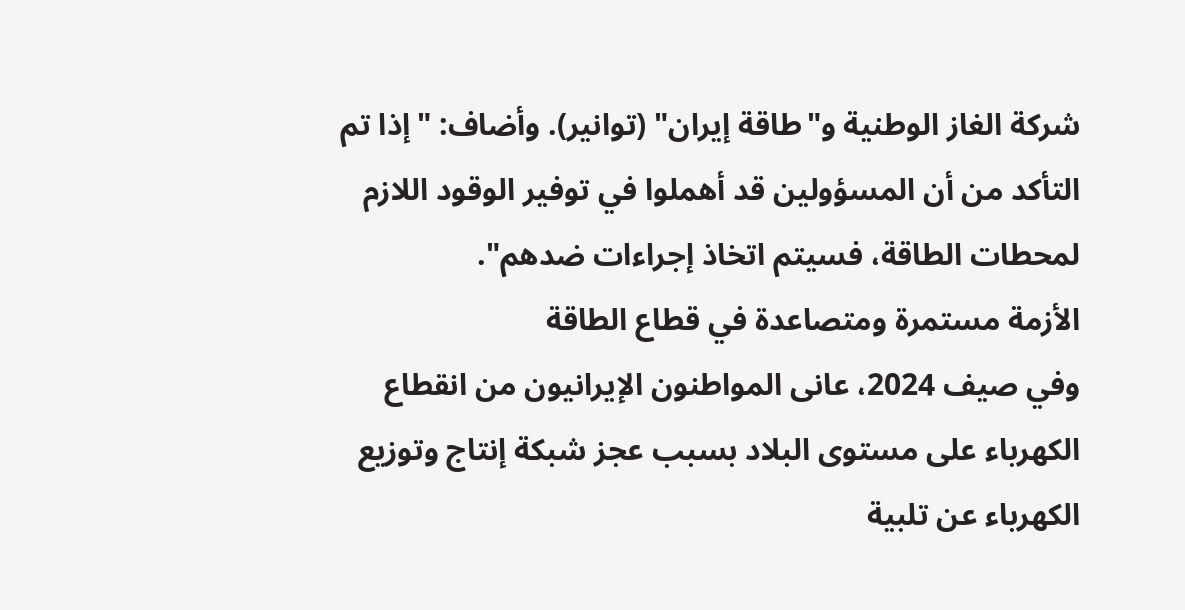شركة الغاز الوطنية و"طاقة إيران" (توانير). وأضاف: "إذا تم التأكد من أن المسؤولين قد أهملوا في توفير الوقود اللازم لمحطات الطاقة، فسيتم اتخاذ إجراءات ضدهم".
الأزمة مستمرة ومتصاعدة في قطاع الطاقة
وفي صيف 2024، عانى المواطنون الإيرانيون من انقطاع الكهرباء على مستوى البلاد بسبب عجز شبكة إنتاج وتوزيع الكهرباء عن تلبية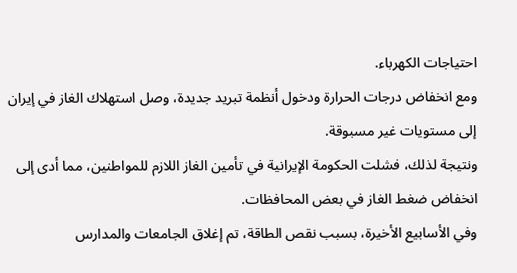احتياجات الكهرباء.
ومع انخفاض درجات الحرارة ودخول أنظمة تبريد جديدة، وصل استهلاك الغاز في إيران إلى مستويات غير مسبوقة.
ونتيجة لذلك، فشلت الحكومة الإيرانية في تأمين الغاز اللازم للمواطنين، مما أدى إلى انخفاض ضغط الغاز في بعض المحافظات.
وفي الأسابيع الأخيرة، بسبب نقص الطاقة، تم إغلاق الجامعات والمدارس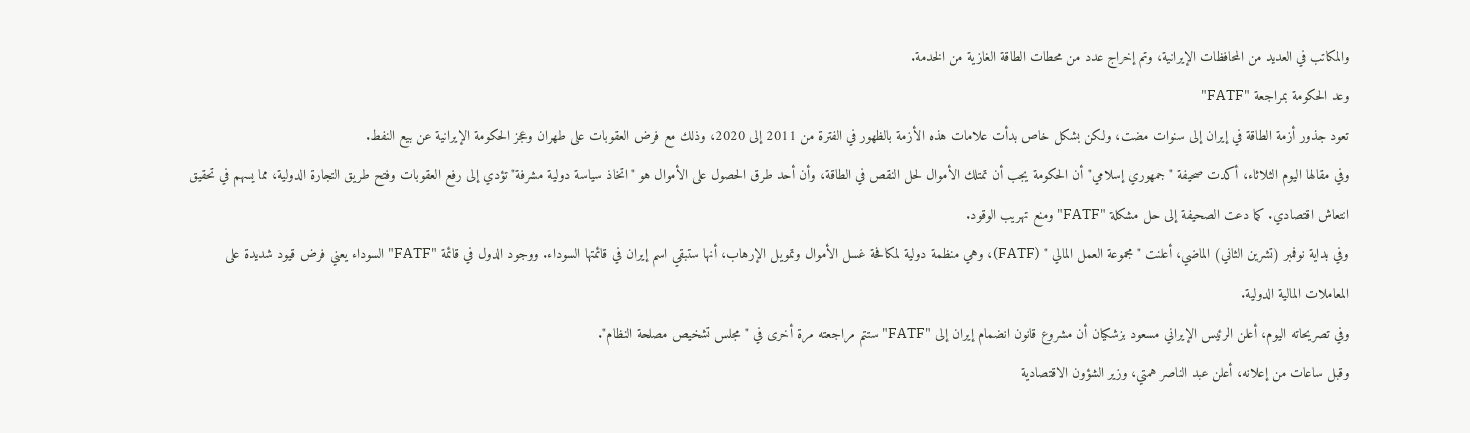والمكاتب في العديد من المحافظات الإيرانية، وتم إخراج عدد من محطات الطاقة الغازية من الخدمة.
وعد الحكومة بمراجعة "FATF"
تعود جذور أزمة الطاقة في إيران إلى سنوات مضت، ولكن بشكل خاص بدأت علامات هذه الأزمة بالظهور في الفترة من 2011 إلى 2020، وذلك مع فرض العقوبات على طهران وعجز الحكومة الإيرانية عن بيع النفط.
وفي مقالها اليوم الثلاثاء، أكدت صحيفة "جمهوري إسلامي" أن الحكومة يجب أن تمتلك الأموال لحل النقص في الطاقة، وأن أحد طرق الحصول على الأموال هو "اتخاذ سياسة دولية مشرفة" تؤدي إلى رفع العقوبات وفتح طريق التجارة الدولية، مما يسهم في تحقيق انتعاش اقتصادي. كما دعت الصحيفة إلى حل مشكلة "FATF" ومنع تهريب الوقود.
وفي بداية نوفمبر (تشرين الثاني) الماضي، أعلنت "مجموعة العمل المالي " (FATF)، وهي منظمة دولية لمكافحة غسل الأموال وتمويل الإرهاب، أنها ستبقي اسم إيران في قائمتها السوداء. ووجود الدول في قائمة "FATF" السوداء يعني فرض قيود شديدة على المعاملات المالية الدولية.
وفي تصريحاته اليوم، أعلن الرئيس الإيراني مسعود بزشكیان أن مشروع قانون انضمام إيران إلى "FATF" ستتم مراجعته مرة أخرى في "مجلس تشخيص مصلحة النظام".
وقبل ساعات من إعلانه، أعلن عبد الناصر همتي، وزير الشؤون الاقتصادية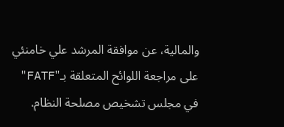والمالية، عن موافقة المرشد علي خامنئي على مراجعة اللوائح المتعلقة بـ"FATF" في مجلس تشخيص مصلحة النظام.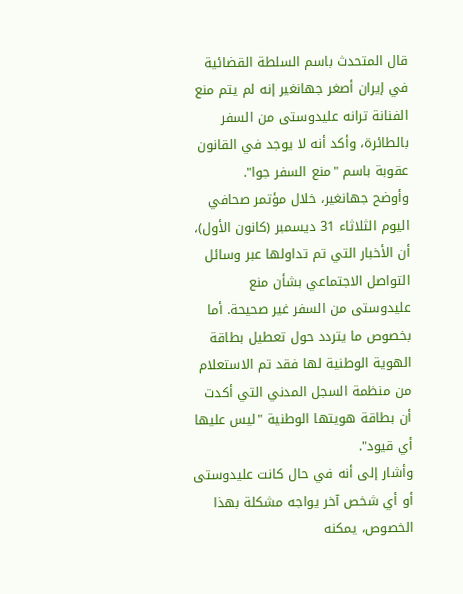قال المتحدث باسم السلطة القضائية في إيران أصغر جهانغیر إنه لم يتم منع الفنانة ترانه علیدوستی من السفر بالطائرة، وأكد أنه لا يوجد في القانون عقوبة باسم "منع السفر جوا".
وأوضح جهانغیر، خلال مؤتمر صحافي اليوم الثلاثاء 31 ديسمبر (كانون الأول)، أن الأخبار التي تم تداولها عبر وسائل التواصل الاجتماعي بشأن منع علیدوستی من السفر غير صحيحة. أما بخصوص ما يتردد حول تعطيل بطاقة الهوية الوطنية لها فقد تم الاستعلام من منظمة السجل المدني التي أكدت أن بطاقة هويتها الوطنية "ليس عليها أي قيود".
وأشار إلى أنه في حال كانت علیدوستی أو أي شخص آخر يواجه مشكلة بهذا الخصوص، يمكنه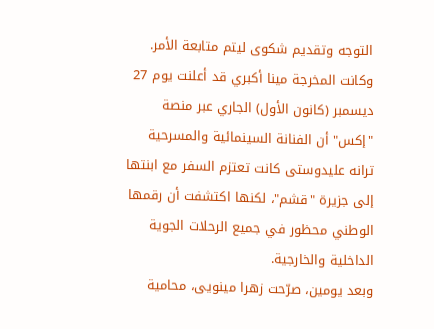التوجه وتقديم شكوى ليتم متابعة الأمر.
وكانت المخرجة مینا أكبري قد أعلنت يوم 27 ديسمبر (كانون الأول) الجاري عبر منصة "إكس" أن الفنانة السينمائية والمسرحية ترانه علیدوستی كانت تعتزم السفر مع ابنتها إلى جزيرة "قشم"، لكنها اكتشفت أن رقمها الوطني محظور في جميع الرحلات الجوية الداخلية والخارجية.
وبعد يومين، صرّحت زهرا مینویی، محامية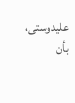علیدوستی، بأن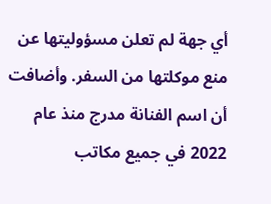أي جهة لم تعلن مسؤوليتها عن منع موكلتها من السفر. وأضافت أن اسم الفنانة مدرج منذ عام 2022 في جميع مكاتب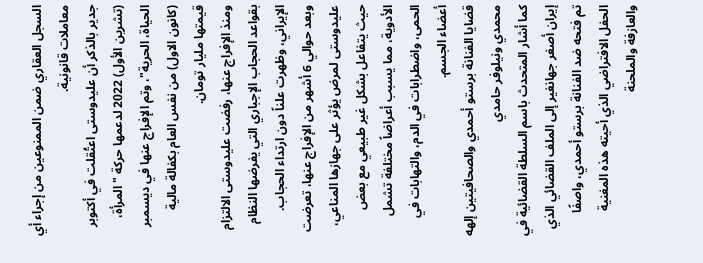السجل العقاري ضمن الممنوعين من إجراء أي معاملات قانونية.
جدير بالذكر أن علیدوستی اعتُقلت في أكتوبر (تشرين الأول) 2022 لدعمها حركة "المرأة، الحياة، الحرية"، وتم الإفراج عنها في ديسمبر (كانون الاول) من نفس العام بكفالة مالية قيمتها مليار تومان.
ومنذ الإفراج عنها، رفضت علیدوستی الالتزام بقواعد الحجاب الإجباري التي يفرضها النظام الإيراني، وظهرت علناً دون ارتداء الحجاب.
وبعد حوالي 6 أشهر من الإفراج عنها، تعرضت علیدوستی لمرض يؤثر على جهازها المناعي، حيث يتفاعل بشكل غير طبيعي مع بعض الأدوية، مما يسبب أعراضاً مختلفة تشمل الحمى، واضطرابات في الدم، والتهابات في أعضاء الجسم.
قضايا الفنانة برستو أحمدي والصحافيتين إلهه محمدي ونیلوفر حامدي
كما أشار المتحدث باسم السلطة القضائية في إيران أصغر جهانغیر إلى الملف القضائي الذي تم فتحه ضد الفنانة برستو أحمدي، واصفًا الحفل الافتراضي الذي أحيته هذه المغنية والعازفة والملحنة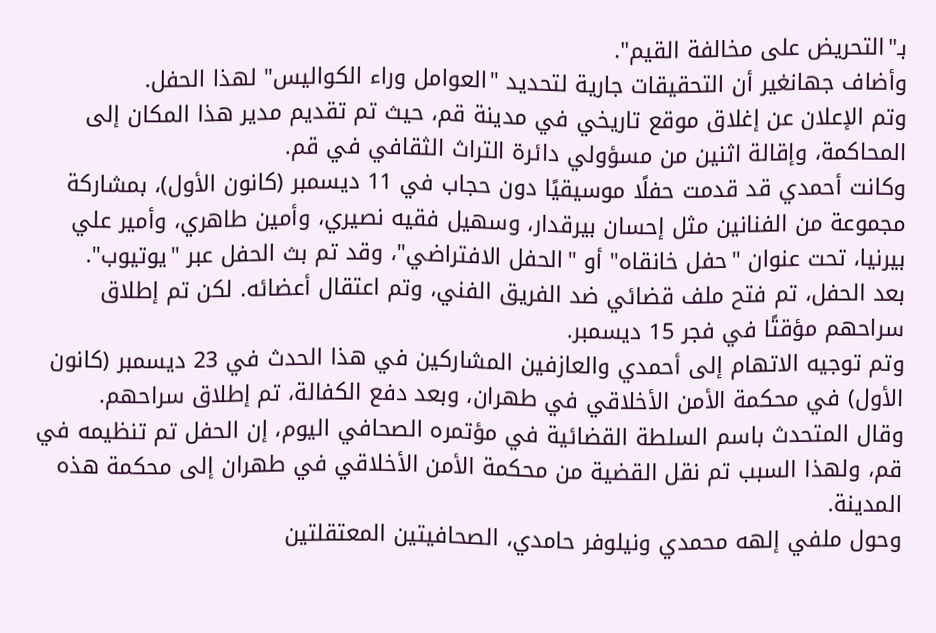بـ"التحريض على مخالفة القيم".
وأضاف جهانغیر أن التحقيقات جارية لتحديد "العوامل وراء الكواليس" لهذا الحفل.
وتم الإعلان عن إغلاق موقع تاريخي في مدينة قم، حيث تم تقديم مدير هذا المكان إلى المحاكمة، وإقالة اثنين من مسؤولي دائرة التراث الثقافي في قم.
وكانت أحمدي قد قدمت حفلًا موسيقيًا دون حجاب في 11 ديسمبر (كانون الأول)، بمشاركة مجموعة من الفنانين مثل إحسان بيرقدار، وسهيل فقيه نصيري، وأمين طاهري، وأمير علي بیرنيا، تحت عنوان "حفل خانقاه" أو "الحفل الافتراضي"، وقد تم بث الحفل عبر "يوتيوب".
بعد الحفل، تم فتح ملف قضائي ضد الفريق الفني، وتم اعتقال أعضائه. لكن تم إطلاق سراحهم مؤقتًا في فجر 15 ديسمبر.
وتم توجيه الاتهام إلى أحمدي والعازفين المشاركين في هذا الحدث في 23 ديسمبر (كانون الأول) في محكمة الأمن الأخلاقي في طهران، وبعد دفع الكفالة، تم إطلاق سراحهم.
وقال المتحدث باسم السلطة القضائية في مؤتمره الصحافي اليوم، إن الحفل تم تنظيمه في قم، ولهذا السبب تم نقل القضية من محكمة الأمن الأخلاقي في طهران إلى محكمة هذه المدينة.
وحول ملفي إلهه محمدي ونیلوفر حامدي، الصحافيتين المعتقلتين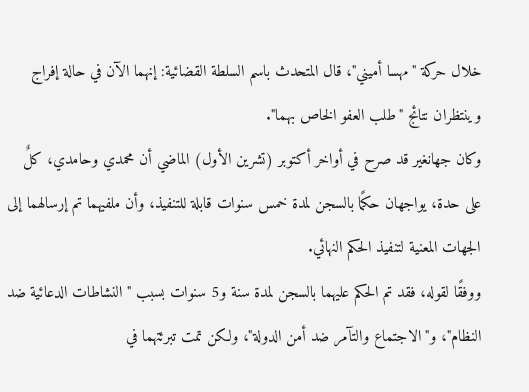خلال حركة "مهسا أميني"، قال المتحدث باسم السلطة القضائية: إنهما الآن في حالة إفراج وينتظران نتائج "طلب العفو الخاص بهما".
وكان جهانغیر قد صرح في أواخر أكتوبر (تشرين الأول) الماضي أن محمدي وحامدي، كلٌ على حدة، يواجهان حكمًا بالسجن لمدة خمس سنوات قابلة للتنفيذ، وأن ملفيهما تم إرسالهما إلى الجهات المعنية لتنفيذ الحكم النهائي.
ووفقًا لقوله، فقد تم الحكم عليهما بالسجن لمدة سنة و5 سنوات بسبب "النشاطات الدعائية ضد النظام"، و"الاجتماع والتآمر ضد أمن الدولة"، ولكن تمت تبرئتهما في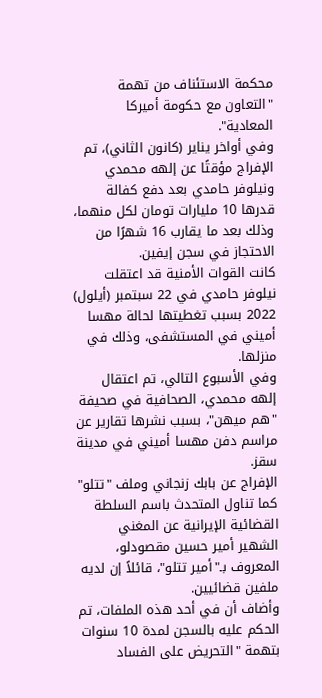محكمة الاستئناف من تهمة "التعاون مع حكومة أميركا المعادية".
وفي أواخر يناير (كانون الثاني)، تم الإفراج مؤقتًا عن إلهه محمدي ونیلوفر حامدي بعد دفع كفالة قدرها 10 مليارات تومان لكل منهما، وذلك بعد ما يقارب 16 شهرًا من الاحتجاز في سجن إيفين.
كانت القوات الأمنية قد اعتقلت نیلوفر حامدي في 22 سبتمبر (أيلول) 2022 بسبب تغطيتها لحالة مهسا أميني في المستشفى، وذلك في منزلها.
وفي الأسبوع التالي، تم اعتقال إلهه محمدي، الصحافية في صحيفة "هم میهن"، بسبب نشرها تقارير عن مراسم دفن مهسا أميني في مدينة سقز.
الإفراج عن بابك زنجاني وملف "تتلو"
كما تناول المتحدث باسم السلطة القضائية الإيرانية عن المغني الشهير أمير حسين مقصودلو، المعروف بـ"أمير تتلو"، قائلاً إن لديه ملفين قضائيين.
وأضاف أن في أحد هذه الملفات، تم الحكم عليه بالسجن لمدة 10 سنوات بتهمة "التحريض على الفساد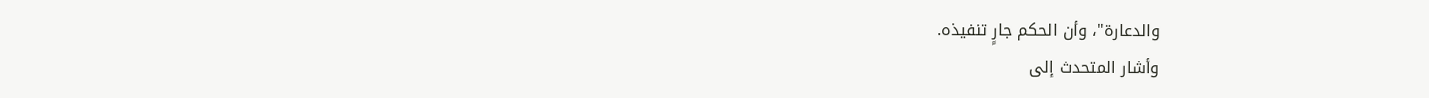والدعارة"، وأن الحكم جارٍ تنفيذه.
وأشار المتحدث إلى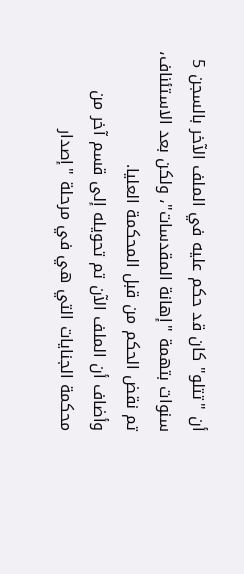أن "تتلو" كان قد حكم عليه في الملف الآخر بالسجن 5 سنوات بتهمة "إهانة المقدسات"، ولكن بعد الاستئناف، تم نقض الحكم من قبل المحكمة العليا.
وأضاف أن الملف الآن تم تحويله إلى قسم آخر من محكمة الجنايات التي هي في مرحلة "إصدار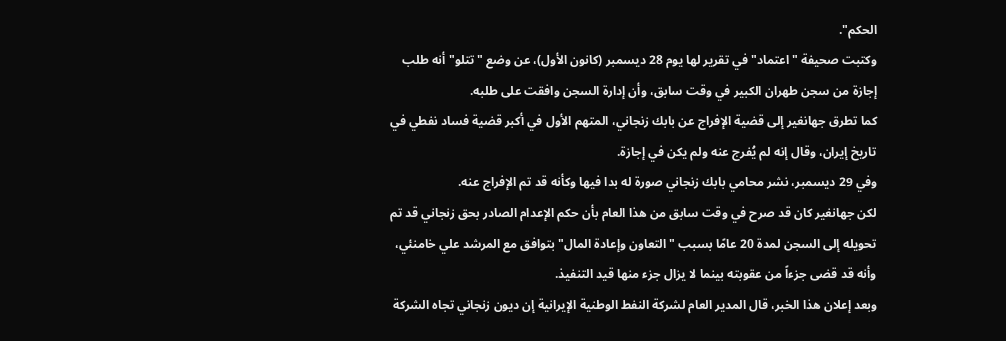الحكم".
وكتبت صحيفة "اعتماد" في تقرير لها يوم 28 ديسمبر (كانون الأول)، عن وضع "تتلو" أنه طلب إجازة من سجن طهران الكبير في وقت سابق، وأن إدارة السجن وافقت على طلبه.
كما تطرق جهانغیر إلى قضية الإفراج عن بابك زنجاني، المتهم الأول في أكبر قضية فساد نفطي في تاريخ إيران، وقال إنه لم يُفرج عنه ولم يكن في إجازة.
وفي 29 ديسمبر، نشر محامي بابك زنجاني صورة له بدا فيها وكأنه قد تم الإفراج عنه.
لكن جهانغیر كان قد صرح في وقت سابق من هذا العام بأن حكم الإعدام الصادر بحق زنجاني قد تم تحويله إلى السجن لمدة 20 عامًا بسبب "التعاون وإعادة المال" بتوافق مع المرشد علي خامنئي، وأنه قد قضى جزءاً من عقوبته بينما لا يزال جزء منها قيد التنفيذ.
وبعد إعلان هذا الخبر، قال المدير العام لشركة النفط الوطنية الإيرانية إن ديون زنجاني تجاه الشركة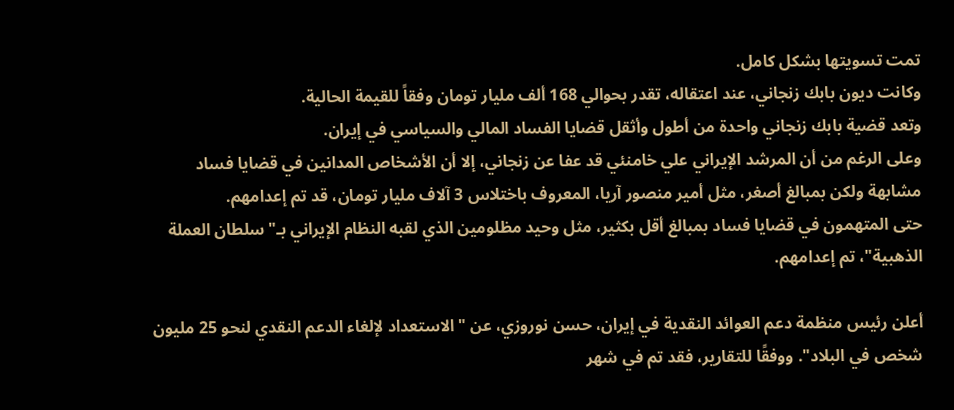تمت تسويتها بشكل كامل.
وكانت ديون بابك زنجاني، عند اعتقاله، تقدر بحوالي 168 ألف مليار تومان وفقاً للقيمة الحالية.
وتعد قضية بابك زنجاني واحدة من أطول وأثقل قضايا الفساد المالي والسياسي في إيران.
وعلى الرغم من أن المرشد الإيراني علي خامنئي قد عفا عن زنجاني، إلا أن الأشخاص المدانين في قضايا فساد مشابهة ولكن بمبالغ أصغر، مثل أمير منصور آريا، المعروف باختلاس 3 آلاف مليار تومان، قد تم إعدامهم.
حتى المتهمون في قضايا فساد بمبالغ أقل بكثير، مثل وحيد مظلومين الذي لقبه النظام الإيراني بـ"سلطان العملة الذهبية"، تم إعدامهم.

أعلن رئيس منظمة دعم العوائد النقدية في إيران، حسن نوروزي، عن "الاستعداد لإلغاء الدعم النقدي لنحو 25 مليون شخص في البلاد". ووفقًا للتقارير، فقد تم في شهر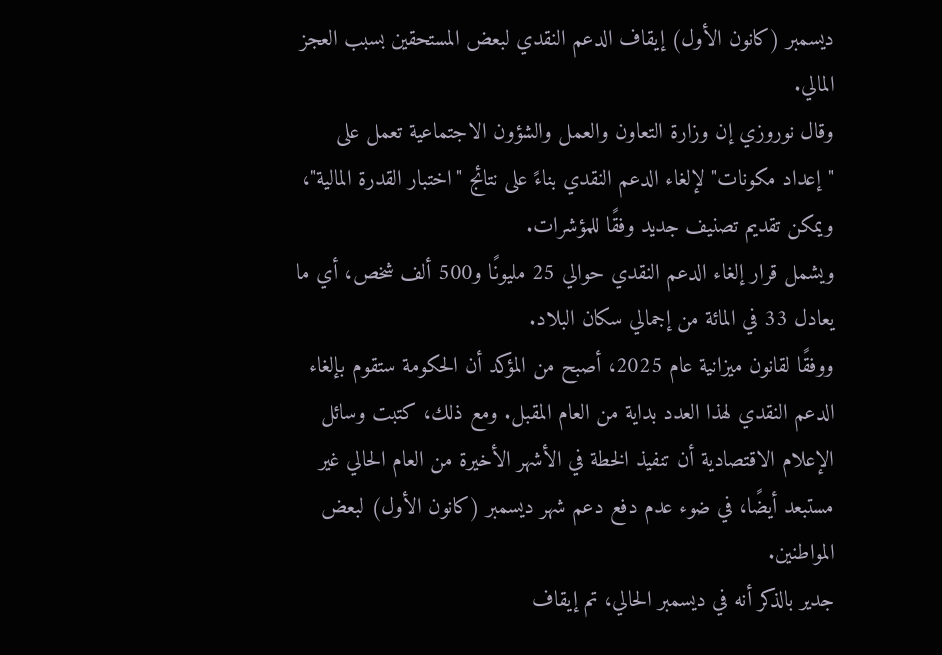ديسمبر (كانون الأول) إيقاف الدعم النقدي لبعض المستحقين بسبب العجز المالي.
وقال نوروزي إن وزارة التعاون والعمل والشؤون الاجتماعية تعمل على "إعداد مكونات" لإلغاء الدعم النقدي بناءً على نتائج "اختبار القدرة المالية"، ويمكن تقديم تصنيف جديد وفقًا للمؤشرات.
ويشمل قرار إلغاء الدعم النقدي حوالي 25 مليونًا و500 ألف شخص، أي ما يعادل 33 في المائة من إجمالي سكان البلاد.
ووفقًا لقانون ميزانية عام 2025، أصبح من المؤكد أن الحكومة ستقوم بإلغاء الدعم النقدي لهذا العدد بداية من العام المقبل. ومع ذلك، كتبت وسائل الإعلام الاقتصادية أن تنفيذ الخطة في الأشهر الأخيرة من العام الحالي غير مستبعد أيضًا، في ضوء عدم دفع دعم شهر ديسمبر (كانون الأول) لبعض المواطنين.
جدير بالذكر أنه في ديسمبر الحالي، تم إيقاف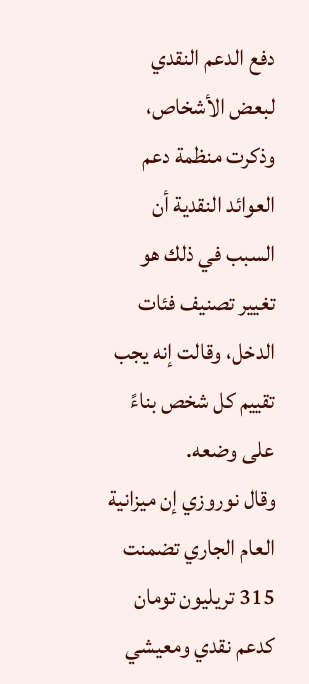دفع الدعم النقدي لبعض الأشخاص، وذكرت منظمة دعم العوائد النقدية أن السبب في ذلك هو تغيير تصنيف فئات الدخل، وقالت إنه يجب تقييم كل شخص بناءً على وضعه.
وقال نوروزي إن ميزانية العام الجاري تضمنت 315 تريليون تومان كدعم نقدي ومعيشي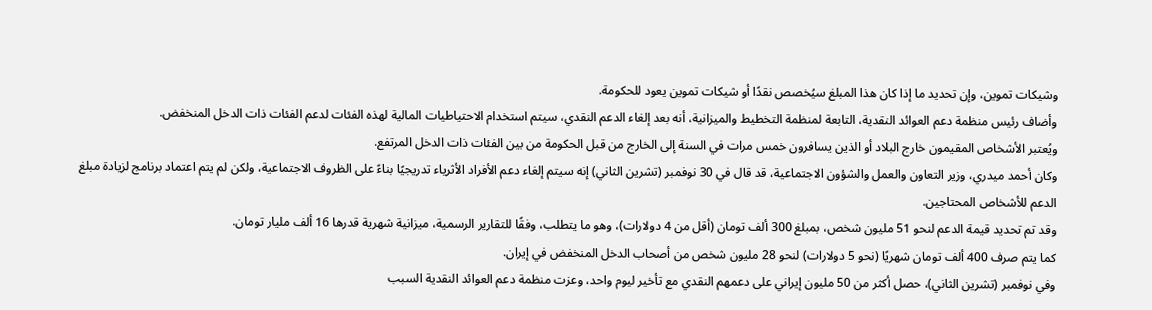وشيكات تموين، وإن تحديد ما إذا كان هذا المبلغ سيُخصص نقدًا أو شيكات تموين يعود للحكومة.
وأضاف رئيس منظمة دعم العوائد النقدية، التابعة لمنظمة التخطيط والميزانية، أنه بعد إلغاء الدعم النقدي، سيتم استخدام الاحتياطيات المالية لهذه الفئات لدعم الفئات ذات الدخل المنخفض.
ويُعتبر الأشخاص المقيمون خارج البلاد أو الذين يسافرون خمس مرات في السنة إلى الخارج من قبل الحكومة من بين الفئات ذات الدخل المرتفع.
وكان أحمد ميدري، وزير التعاون والعمل والشؤون الاجتماعية، قد قال في 30 نوفمبر (تشرين الثاني) إنه سيتم إلغاء دعم الأفراد الأثرياء تدريجيًا بناءً على الظروف الاجتماعية، ولكن لم يتم اعتماد برنامج لزيادة مبلغ الدعم للأشخاص المحتاجين.
وقد تم تحديد قيمة الدعم لنحو 51 مليون شخص، بمبلغ 300 ألف تومان (أقل من 4 دولارات)، وهو ما يتطلب، وفقًا للتقارير الرسمية، ميزانية شهرية قدرها 16 ألف مليار تومان.
كما يتم صرف 400 ألف تومان شهريًا (نحو 5 دولارات) لنحو 28 مليون شخص من أصحاب الدخل المنخفض في إيران.
وفي نوفمبر (تشرين الثاني)، حصل أكثر من 50 مليون إيراني على دعمهم النقدي مع تأخير ليوم واحد، وعزت منظمة دعم العوائد النقدية السبب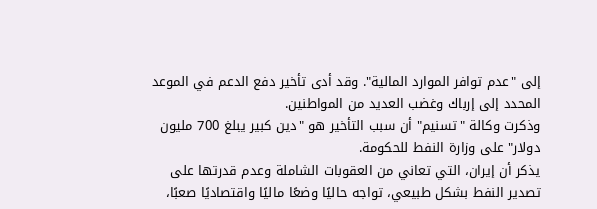إلى "عدم توافر الموارد المالية". وقد أدى تأخير دفع الدعم في الموعد المحدد إلى إرباك وغضب العديد من المواطنين.
وذكرت وكالة "تسنيم" أن سبب التأخير هو "دين كبير يبلغ 700 مليون دولار" على وزارة النفط للحكومة.
يذكر أن إيران، التي تعاني من العقوبات الشاملة وعدم قدرتها على تصدير النفط بشكل طبيعي، تواجه حاليًا وضعًا ماليًا واقتصاديًا صعبًا،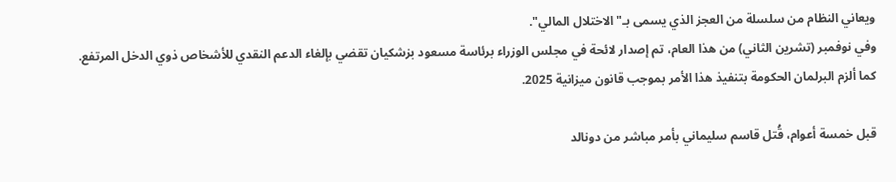ويعاني النظام من سلسلة من العجز الذي يسمى بـ"الاختلال المالي".
وفي نوفمبر (تشرين الثاني) من هذا العام، تم إصدار لائحة في مجلس الوزراء برئاسة مسعود بزشکیان تقضي بإلغاء الدعم النقدي للأشخاص ذوي الدخل المرتفع. كما ألزم البرلمان الحكومة بتنفيذ هذا الأمر بموجب قانون ميزانية 2025.

قبل خمسة أعوام، قُتل قاسم سليماني بأمر مباشر من دونالد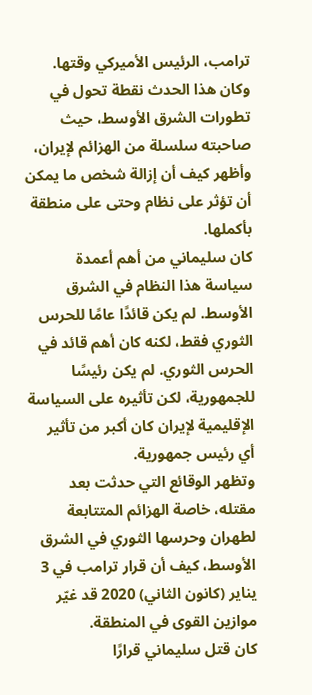ترامب، الرئيس الأميركي وقتها. وكان هذا الحدث نقطة تحول في تطورات الشرق الأوسط، حيث صاحبته سلسلة من الهزائم لإيران، وأظهر كيف أن إزالة شخص ما يمكن أن تؤثر على نظام وحتى على منطقة بأكملها.
كان سليماني من أهم أعمدة سياسة هذا النظام في الشرق الأوسط. لم يكن قائدًا عامًا للحرس الثوري فقط، لكنه كان أهم قائد في الحرس الثوري. لم يكن رئيسًا للجمهورية، لكن تأثيره على السياسة الإقليمية لإيران كان أكبر من تأثير أي رئيس جمهورية.
وتظهر الوقائع التي حدثت بعد مقتله، خاصة الهزائم المتتابعة لطهران وحرسها الثوري في الشرق الأوسط، كيف أن قرار ترامب في 3 يناير (كانون الثاني) 2020 قد غيّر موازين القوى في المنطقة.
كان قتل سليماني قرارًا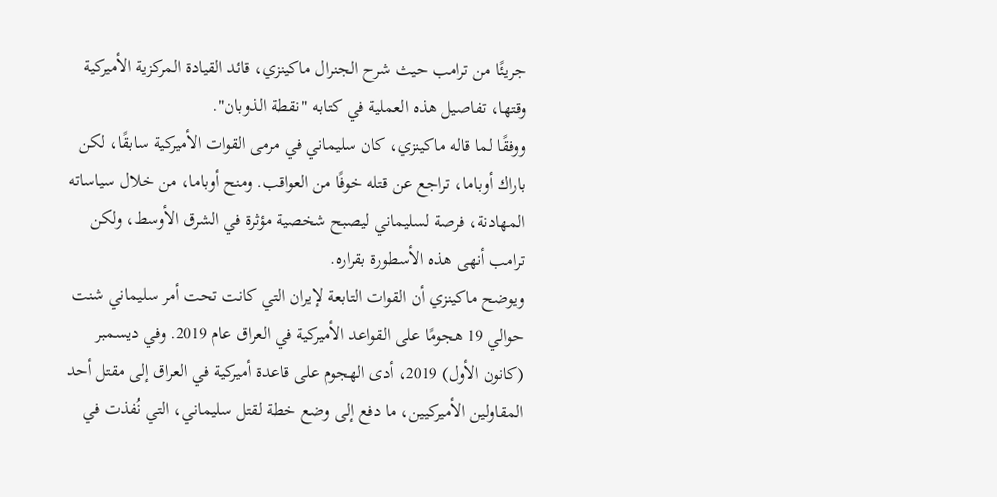جريئًا من ترامب حيث شرح الجنرال ماكينزي، قائد القيادة المركزية الأميركية وقتها، تفاصيل هذه العملية في كتابه "نقطة الذوبان".
ووفقًا لما قاله ماكينزي، كان سليماني في مرمى القوات الأميركية سابقًا، لكن باراك أوباما، تراجع عن قتله خوفًا من العواقب. ومنح أوباما، من خلال سياساته المهادنة، فرصة لسليماني ليصبح شخصية مؤثرة في الشرق الأوسط، ولكن ترامب أنهى هذه الأسطورة بقراره.
ويوضح ماكينزي أن القوات التابعة لإيران التي كانت تحت أمر سليماني شنت حوالي 19 هجومًا على القواعد الأميركية في العراق عام 2019. وفي ديسمبر (كانون الأول) 2019، أدى الهجوم على قاعدة أميركية في العراق إلى مقتل أحد المقاولين الأميركيين، ما دفع إلى وضع خطة لقتل سليماني، التي نُفذت في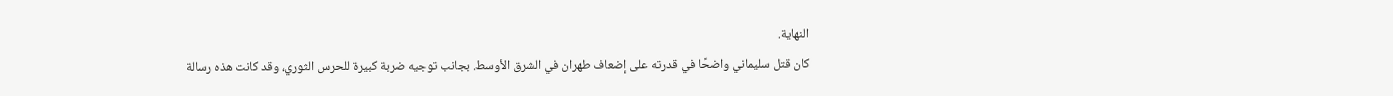النهاية.
كان قتل سليماني واضحًا في قدرته على إضعاف طهران في الشرق الأوسط. بجانب توجيه ضربة كبيرة للحرس الثوري، وقد كانت هذه رسالة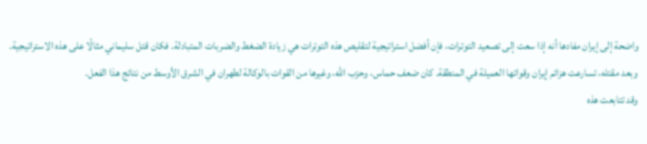واضحة إلى إيران مفادها أنه إذا سعت إلى تصعيد التوترات، فإن أفضل استراتيجية لتقليص هذه التوترات هي زيادة الضغط والضربات المتبادلة. فكان قتل سليماني مثالًا على هذه الاستراتيجية.
وبعد مقتله، تسارعت هزائم إيران وقواتها العميلة في المنطقة. كان ضعف حماس، وحزب الله، وغيرها من القوات بالوكالة لطهران في الشرق الأوسط من نتائج هذا الفعل.
وقد تتابعت هذه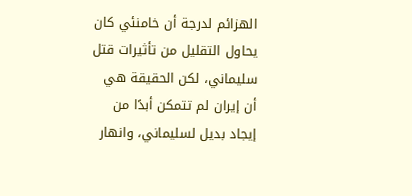الهزائم لدرجة أن خامنئي كان يحاول التقليل من تأثيرات قتل سليماني، لكن الحقيقة هي أن إيران لم تتمكن أبدًا من إيجاد بديل لسليماني، وانهار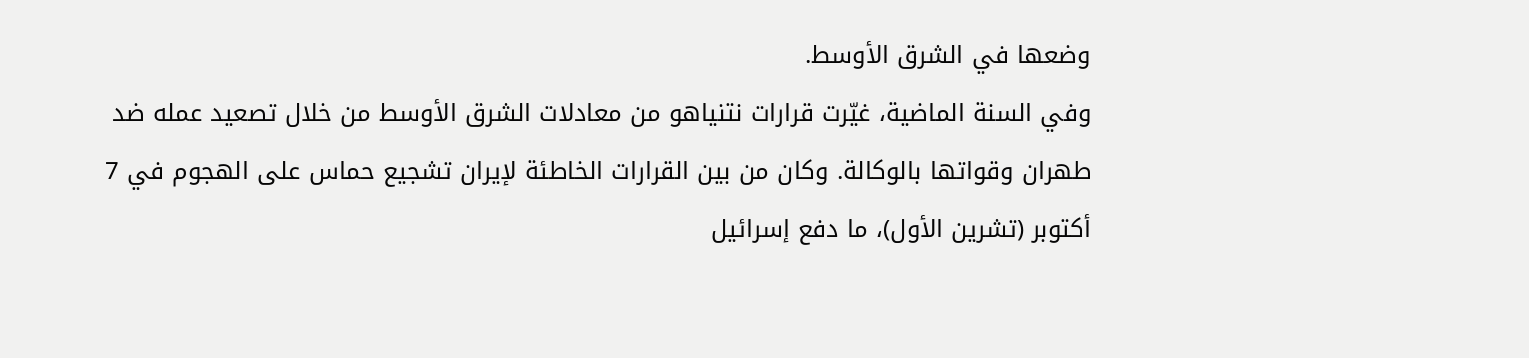وضعها في الشرق الأوسط.
وفي السنة الماضية، غيّرت قرارات نتنياهو من معادلات الشرق الأوسط من خلال تصعيد عمله ضد طهران وقواتها بالوكالة. وكان من بين القرارات الخاطئة لإيران تشجيع حماس على الهجوم في 7 أكتوبر (تشرين الأول)، ما دفع إسرائيل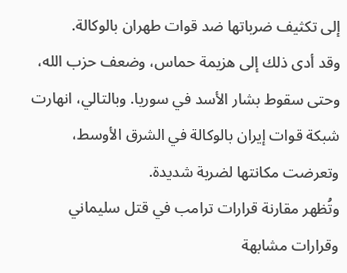إلى تكثيف ضرباتها ضد قوات طهران بالوكالة.
وقد أدى ذلك إلى هزيمة حماس، وضعف حزب الله، وحتى سقوط بشار الأسد في سوريا. وبالتالي، انهارت شبكة قوات إيران بالوكالة في الشرق الأوسط، وتعرضت مكانتها لضربة شديدة.
وتُظهر مقارنة قرارات ترامب في قتل سليماني وقرارات مشابهة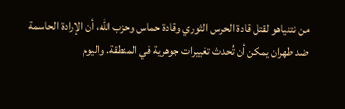من نتنياهو لقتل قادة الحرس الثوري وقادة حماس وحزب الله، أن الإرادة الحاسمة ضد طهران يمكن أن تُحدث تغييرات جوهرية في المنطقة. واليوم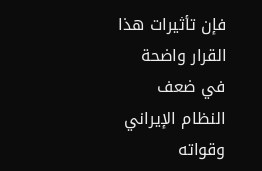فإن تأثيرات هذا القرار واضحة في ضعف النظام الإيراني وقواته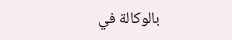بالوكالة في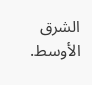الشرق الأوسط.